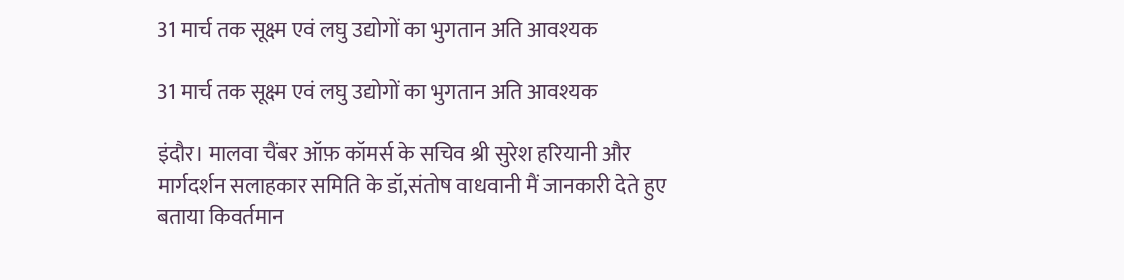31 मार्च तक सूक्ष्म एवं लघु उद्योगों का भुगतान अति आवश्यक

31 मार्च तक सूक्ष्म एवं लघु उद्योगों का भुगतान अति आवश्यक

इंदौर। मालवा चैंबर ऑफ़ कॉमर्स के सचिव श्री सुरेश हरियानी और मार्गदर्शन सलाहकार समिति के डॉ,संतोष वाधवानी मैं जानकारी देते हुए बताया किवर्तमान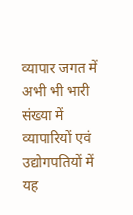व्यापार जगत में अभी भी भारी संख्या में व्यापारियों एवं उद्योगपतियों में यह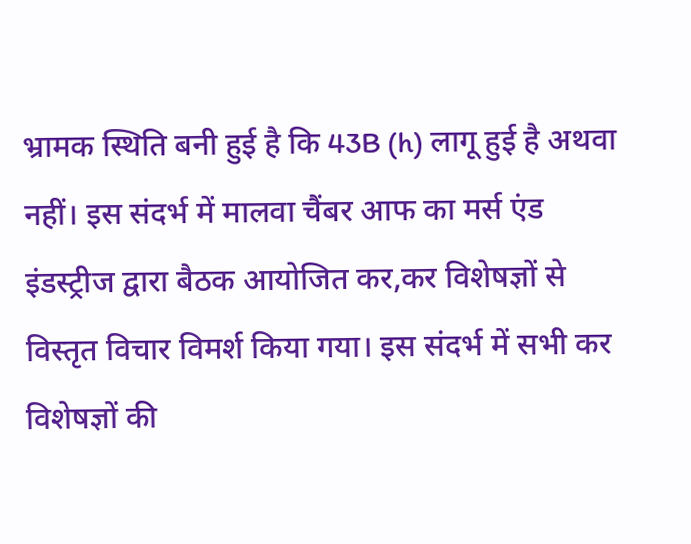भ्रामक स्थिति बनी हुई है कि 43B (h) लागू हुई है अथवा नहीं। इस संदर्भ में मालवा चैंबर आफ का मर्स एंड इंडस्ट्रीज द्वारा बैठक आयोजित कर,कर विशेषज्ञों से विस्तृत विचार विमर्श किया गया। इस संदर्भ में सभी कर विशेषज्ञों की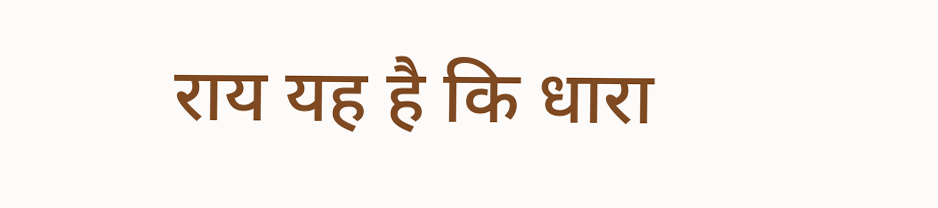राय यह है कि धारा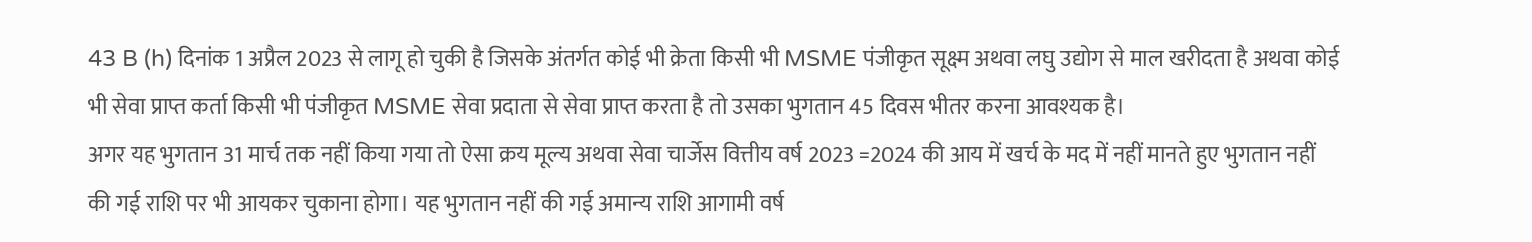43 B (h) दिनांक 1 अप्रैल 2023 से लागू हो चुकी है जिसके अंतर्गत कोई भी क्रेता किसी भी MSME पंजीकृत सूक्ष्म अथवा लघु उद्योग से माल खरीदता है अथवा कोई भी सेवा प्राप्त कर्ता किसी भी पंजीकृत MSME सेवा प्रदाता से सेवा प्राप्त करता है तो उसका भुगतान 45 दिवस भीतर करना आवश्यक है।
अगर यह भुगतान 31 मार्च तक नहीं किया गया तो ऐसा क्रय मूल्य अथवा सेवा चार्जेस वित्तीय वर्ष 2023 =2024 की आय में खर्च के मद में नहीं मानते हुए भुगतान नहीं की गई राशि पर भी आयकर चुकाना होगा। यह भुगतान नहीं की गई अमान्य राशि आगामी वर्ष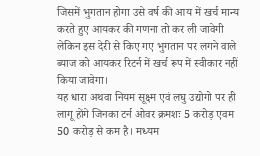जिसमें भुगतान होगा उसे वर्ष की आय में खर्च मान्य करते हुए आयकर की गणना तो कर ली जावेगी लेकिन इस देरी से किए गए भुगतान पर लगने वाले ब्याज को आयकर रिटर्न में खर्च रूप में स्वीकार नहीं किया जावेगा।
यह धारा अथवा नियम सूक्ष्म एवं लघु उद्योगो पर ही लागू होंगे जिनका टर्न ओवर क्रमशः 5 करोड़ एवम 50 करोड़ से कम है। मध्यम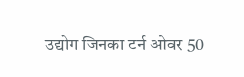उद्योग जिनका टर्न ओवर 50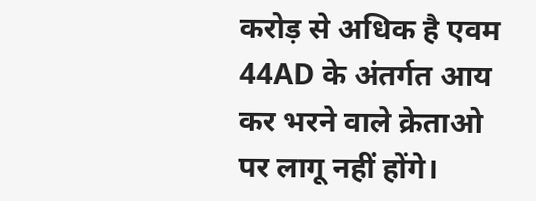करोड़ से अधिक है एवम 44AD के अंतर्गत आय कर भरने वाले क्रेताओ पर लागू नहीं होंगे।